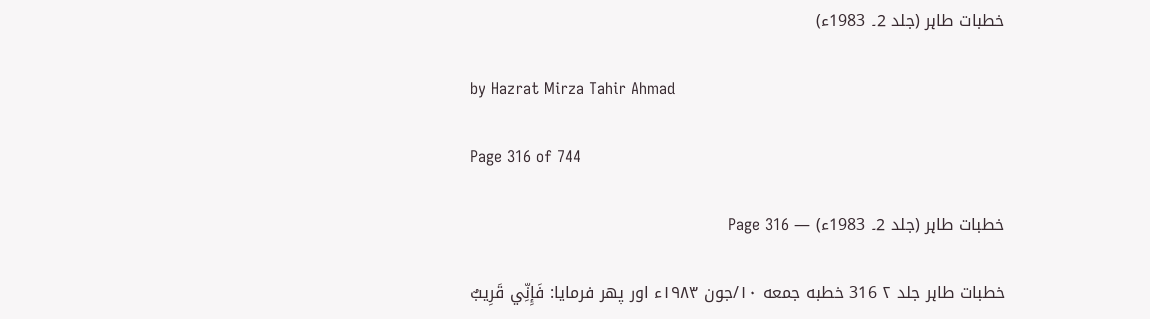خطبات طاہر (جلد 2۔ 1983ء)

by Hazrat Mirza Tahir Ahmad

Page 316 of 744

خطبات طاہر (جلد 2۔ 1983ء) — Page 316

خطبات طاہر جلد ۲ 316 خطبه جمعه ۱۰/جون ۱۹۸۳ء اور پھر فرمایا: فَإِنِّي قَرِيبٌ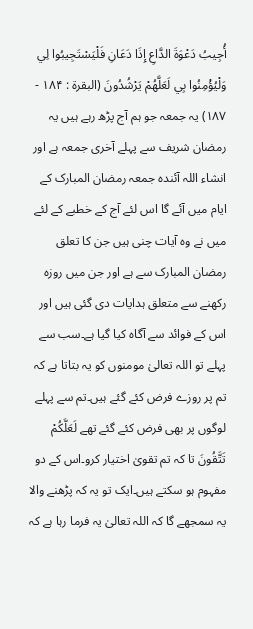أُجِيبُ دَعْوَةَ الدَّاعِ إِذَا دَعَانِ فَلْيَسْتَجِيبُوا لِي وَلْيُؤْمِنُوا بِي لَعَلَّهُمْ يَرْشُدُونَ (البقرة : ۱۸۴ - ۱۸۷) یہ جمعہ جو ہم آج پڑھ رہے ہیں یہ رمضان شریف سے پہلے آخری جمعہ ہے اور انشاء اللہ آئندہ جمعہ رمضان المبارک کے ایام میں آئے گا اس لئے آج کے خطبے کے لئے میں نے وہ آیات چنی ہیں جن کا تعلق رمضان المبارک سے ہے اور جن میں روزہ رکھنے سے متعلق ہدایات دی گئی ہیں اور اس کے فوائد سے آگاہ کیا گیا ہے۔سب سے پہلے تو اللہ تعالیٰ مومنوں کو یہ بتاتا ہے کہ تم پر روزے فرض کئے گئے ہیں۔تم سے پہلے لوگوں پر بھی فرض کئے گئے تھے لَعَلَّكُمْ تَتَّقُونَ تا کہ تم تقویٰ اختیار کرو۔اس کے دو مفہوم ہو سکتے ہیں۔ایک تو یہ کہ پڑھنے والا یہ سمجھے گا کہ اللہ تعالیٰ یہ فرما رہا ہے کہ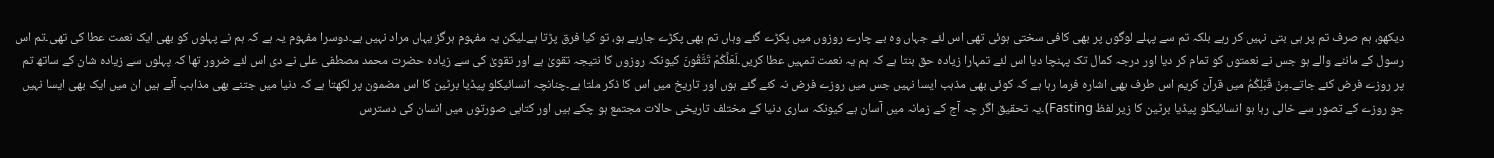دیکھو، ہم صرف تم پر ہی بتی نہیں کر رہے بلکہ تم سے پہلے لوگوں پر بھی کافی سختی ہوئی تھی اس لئے جہاں وہ بے چارے روزوں میں پکڑے گئے وہاں تم بھی پکڑے جارہے ہو، تو کیا فرق پڑتا ہے۔لیکن یہ مفہوم ہرگز یہاں مراد نہیں ہے۔دوسرا مفہوم یہ ہے کہ ہم نے پہلوں کو بھی ایک نعمت عطا کی تھی۔تم اس رسول کے ماننے والے ہو جس نے نعمتوں کو تمام کر دیا اور درجہ کمال تک پہنچا دیا اس لئے تمہارا زیادہ حق بنتا ہے کہ ہم یہ نعمت تمہیں عطا کریں۔لَعَلَّكُمْ تَتَّقُونَ کیونکہ روزوں کا نتیجہ تقویٰ ہے اور تقویٰ کی سے زیادہ حضرت محمد مصطفی علی نے دی اس لئے ضرور تھا کہ پہلوں سے زیادہ شان کے ساتھ تم پر روزے فرض کئے جاتے۔مِنْ قَبْلِكُمُ میں قرآن کریم اس طرف بھی اشارہ فرما رہا ہے کہ کوئی بھی مذہب ایسا نہیں جس میں روزے فرض نہ کئے گئے ہوں اور تاریخ میں اس کا ذکر ملتا ہے۔چنانچہ انسائیکلو پیڈیا برٹین کا اس مضمون پر لکھتا ہے کہ دنیا میں جتنے بھی مذاہب آئے ہیں ان میں ایک بھی ایسا نہیں جو روزے کے تصور سے خالی رہا ہو انسائیکلو پیڈیا برٹین کا زیر لفظ Fasting)۔یہ تحقیق اگر چہ آج کے زمانہ میں آسان ہے کیونکہ ساری دنیا کے مختلف تاریخی حالات مجتمع ہو چکے ہیں اور کتابی صورتوں میں انسان کی دسترس